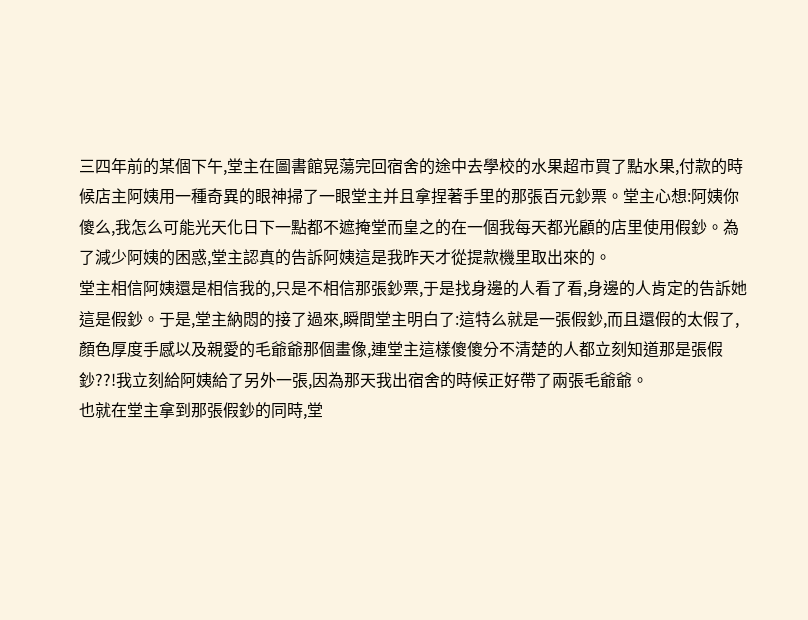三四年前的某個下午,堂主在圖書館晃蕩完回宿舍的途中去學校的水果超市買了點水果,付款的時候店主阿姨用一種奇異的眼神掃了一眼堂主并且拿捏著手里的那張百元鈔票。堂主心想:阿姨你傻么,我怎么可能光天化日下一點都不遮掩堂而皇之的在一個我每天都光顧的店里使用假鈔。為了減少阿姨的困惑,堂主認真的告訴阿姨這是我昨天才從提款機里取出來的。
堂主相信阿姨還是相信我的,只是不相信那張鈔票,于是找身邊的人看了看,身邊的人肯定的告訴她這是假鈔。于是,堂主納悶的接了過來,瞬間堂主明白了:這特么就是一張假鈔,而且還假的太假了,顏色厚度手感以及親愛的毛爺爺那個畫像,連堂主這樣傻傻分不清楚的人都立刻知道那是張假鈔??!我立刻給阿姨給了另外一張,因為那天我出宿舍的時候正好帶了兩張毛爺爺。
也就在堂主拿到那張假鈔的同時,堂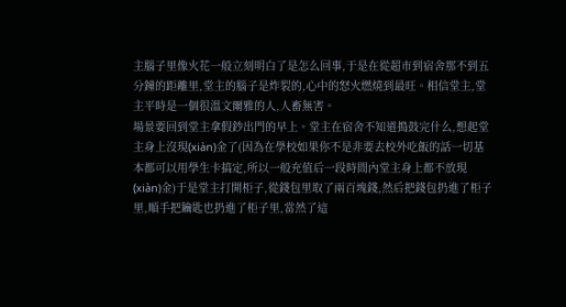主腦子里像火花一般立刻明白了是怎么回事,于是在從超市到宿舍那不到五分鐘的距離里,堂主的腦子是炸裂的,心中的怒火燃燒到最旺。相信堂主,堂主平時是一個很溫文爾雅的人,人畜無害。
場景要回到堂主拿假鈔出門的早上。堂主在宿舍不知道搗鼓完什么,想起堂主身上沒現(xiàn)金了(因為在學校如果你不是非要去校外吃飯的話一切基本都可以用學生卡搞定,所以一般充值后一段時間內堂主身上都不放現(xiàn)金)于是堂主打開柜子,從錢包里取了兩百塊錢,然后把錢包扔進了柜子里,順手把鑰匙也扔進了柜子里,當然了這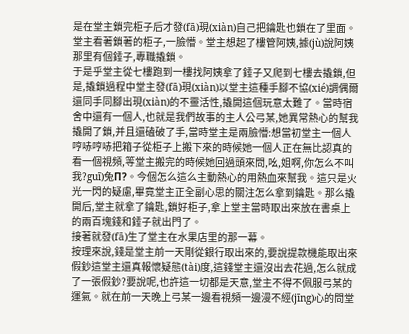是在堂主鎖完柜子后才發(fā)現(xiàn)自己把鑰匙也鎖在了里面。堂主看著鎖著的柜子,一臉懵。堂主想起了樓管阿姨,據(jù)說阿姨那里有個錘子,專職撬鎖。
于是乎堂主從七樓跑到一樓找阿姨拿了錘子又爬到七樓去撬鎖,但是,撬鎖過程中堂主發(fā)現(xiàn)以堂主這種手腳不協(xié)調偶爾還同手同腳出現(xiàn)的不靈活性,撬開這個玩意太難了。當時宿舍中還有一個人,也就是我們故事的主人公弓某,她異常熱心的幫我撬開了鎖,并且還磕破了手,當時堂主是兩臉懵:想當初堂主一個人哼哧哼哧把箱子從柜子上搬下來的時候她一個人正在無比認真的看一個視頻,等堂主搬完的時候她回過頭來問,吆,姐啊,你怎么不叫我?guī)兔Π?。今個怎么這么主動熱心的用熱血來幫我。這只是火光一閃的疑慮,畢竟堂主正全副心思的關注怎么拿到鑰匙。那么撬開后,堂主就拿了鑰匙,鎖好柜子,拿上堂主當時取出來放在書桌上的兩百塊錢和錘子就出門了。
接著就發(fā)生了堂主在水果店里的那一幕。
按理來說,錢是堂主前一天剛從銀行取出來的,要說提款機能取出來假鈔這堂主還真報懷疑態(tài)度,這錢堂主還沒出去花過,怎么就成了一張假鈔?要說呢,也許這一切都是天意,堂主不得不佩服弓某的運氣。就在前一天晚上弓某一邊看視頻一邊漫不經(jīng)心的問堂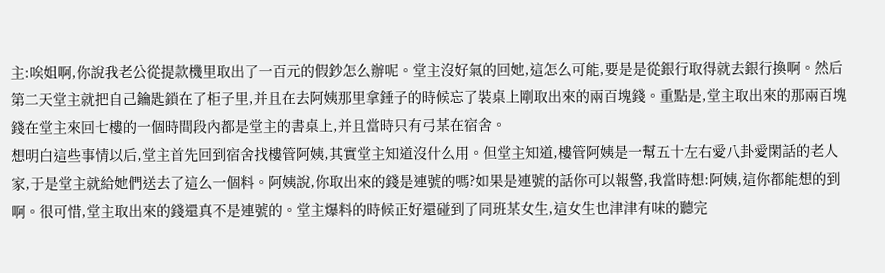主:唉姐啊,你說我老公從提款機里取出了一百元的假鈔怎么辦呢。堂主沒好氣的回她,這怎么可能,要是是從銀行取得就去銀行換啊。然后第二天堂主就把自己鑰匙鎖在了柜子里,并且在去阿姨那里拿錘子的時候忘了裝桌上剛取出來的兩百塊錢。重點是,堂主取出來的那兩百塊錢在堂主來回七樓的一個時間段內都是堂主的書桌上,并且當時只有弓某在宿舍。
想明白這些事情以后,堂主首先回到宿舍找樓管阿姨,其實堂主知道沒什么用。但堂主知道,樓管阿姨是一幫五十左右愛八卦愛閑話的老人家,于是堂主就給她們送去了這么一個料。阿姨說,你取出來的錢是連號的嗎?如果是連號的話你可以報警,我當時想:阿姨,這你都能想的到啊。很可惜,堂主取出來的錢還真不是連號的。堂主爆料的時候正好還碰到了同班某女生,這女生也津津有味的聽完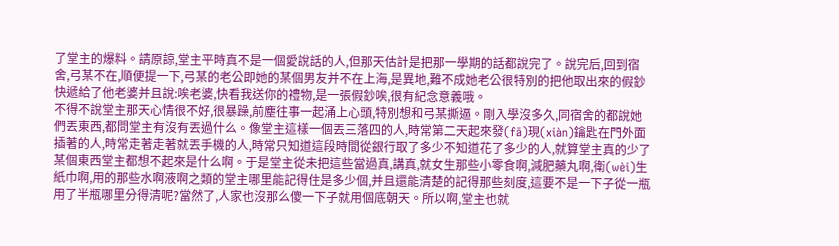了堂主的爆料。請原諒,堂主平時真不是一個愛說話的人,但那天估計是把那一學期的話都說完了。說完后,回到宿舍,弓某不在,順便提一下,弓某的老公即她的某個男友并不在上海,是異地,難不成她老公很特別的把他取出來的假鈔快遞給了他老婆并且說:唉老婆,快看我送你的禮物,是一張假鈔唉,很有紀念意義哦。
不得不說堂主那天心情很不好,很暴躁,前塵往事一起涌上心頭,特別想和弓某撕逼。剛入學沒多久,同宿舍的都說她們丟東西,都問堂主有沒有丟過什么。像堂主這樣一個丟三落四的人,時常第二天起來發(fā)現(xiàn)鑰匙在門外面插著的人,時常走著走著就丟手機的人,時常只知道這段時間從銀行取了多少不知道花了多少的人,就算堂主真的少了某個東西堂主都想不起來是什么啊。于是堂主從未把這些當過真,講真,就女生那些小零食啊,減肥藥丸啊,衛(wèi)生紙巾啊,用的那些水啊液啊之類的堂主哪里能記得住是多少個,并且還能清楚的記得那些刻度,這要不是一下子從一瓶用了半瓶哪里分得清呢?當然了,人家也沒那么傻一下子就用個底朝天。所以啊,堂主也就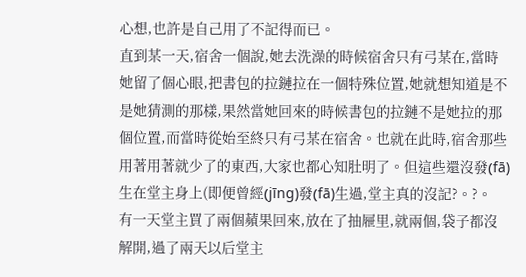心想,也許是自己用了不記得而已。
直到某一天,宿舍一個說,她去洗澡的時候宿舍只有弓某在,當時她留了個心眼,把書包的拉鏈拉在一個特殊位置,她就想知道是不是她猜測的那樣,果然當她回來的時候書包的拉鏈不是她拉的那個位置,而當時從始至終只有弓某在宿舍。也就在此時,宿舍那些用著用著就少了的東西,大家也都心知肚明了。但這些還沒發(fā)生在堂主身上(即便曾經(jīng)發(fā)生過,堂主真的沒記?。?。
有一天堂主買了兩個蘋果回來,放在了抽屜里,就兩個,袋子都沒解開,過了兩天以后堂主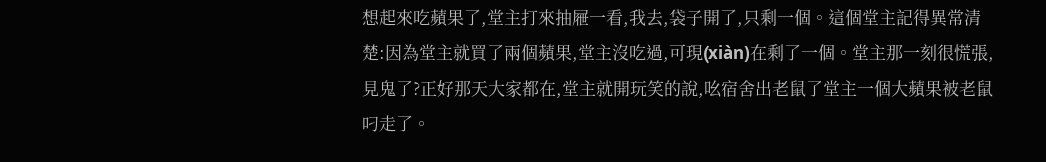想起來吃蘋果了,堂主打來抽屜一看,我去,袋子開了,只剩一個。這個堂主記得異常清楚:因為堂主就買了兩個蘋果,堂主沒吃過,可現(xiàn)在剩了一個。堂主那一刻很慌張,見鬼了?正好那天大家都在,堂主就開玩笑的說,吆宿舍出老鼠了堂主一個大蘋果被老鼠叼走了。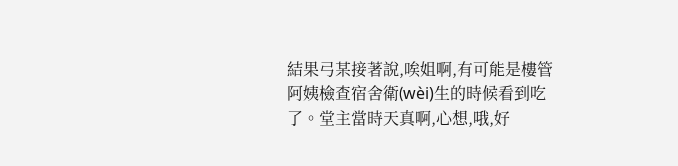結果弓某接著說,唉姐啊,有可能是樓管阿姨檢查宿舍衛(wèi)生的時候看到吃了。堂主當時天真啊,心想,哦,好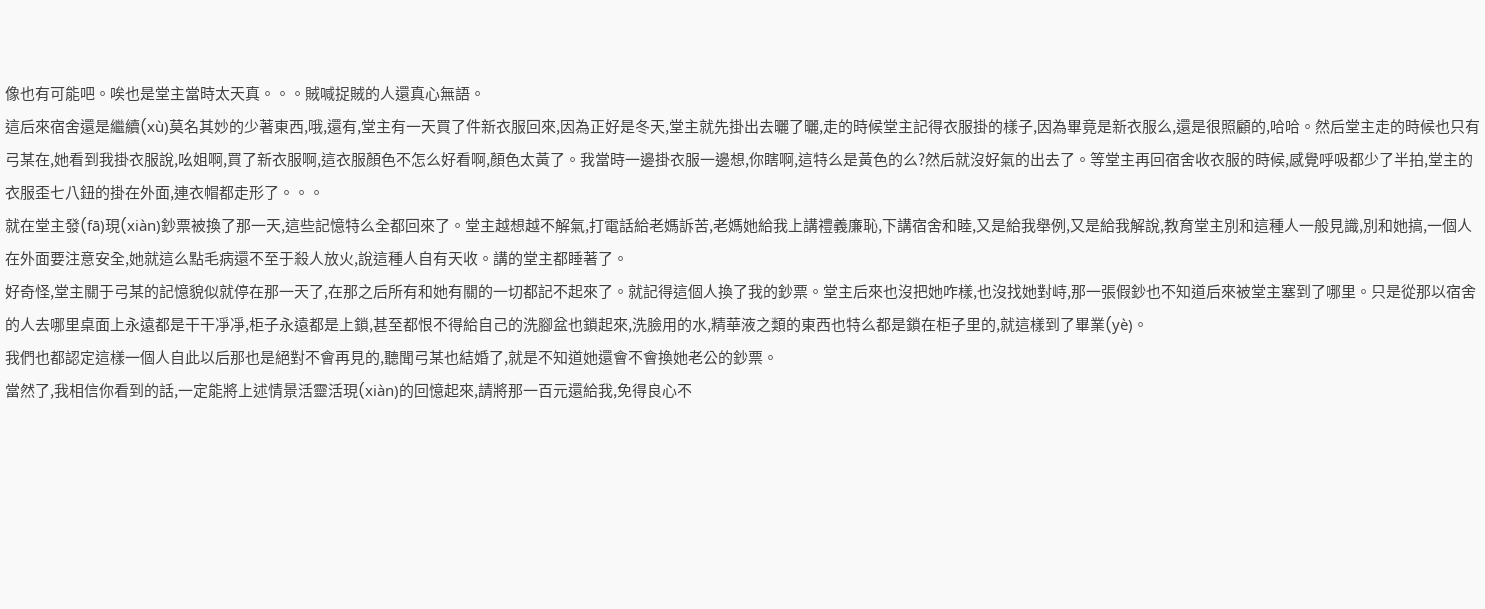像也有可能吧。唉也是堂主當時太天真。。。賊喊捉賊的人還真心無語。
這后來宿舍還是繼續(xù)莫名其妙的少著東西,哦,還有,堂主有一天買了件新衣服回來,因為正好是冬天,堂主就先掛出去曬了曬,走的時候堂主記得衣服掛的樣子,因為畢竟是新衣服么,還是很照顧的,哈哈。然后堂主走的時候也只有弓某在,她看到我掛衣服說,吆姐啊,買了新衣服啊,這衣服顏色不怎么好看啊,顏色太黃了。我當時一邊掛衣服一邊想,你瞎啊,這特么是黃色的么?然后就沒好氣的出去了。等堂主再回宿舍收衣服的時候,感覺呼吸都少了半拍,堂主的衣服歪七八鈕的掛在外面,連衣帽都走形了。。。
就在堂主發(fā)現(xiàn)鈔票被換了那一天,這些記憶特么全都回來了。堂主越想越不解氣,打電話給老媽訴苦,老媽她給我上講禮義廉恥,下講宿舍和睦,又是給我舉例,又是給我解說,教育堂主別和這種人一般見識,別和她搞,一個人在外面要注意安全,她就這么點毛病還不至于殺人放火,說這種人自有天收。講的堂主都睡著了。
好奇怪,堂主關于弓某的記憶貌似就停在那一天了,在那之后所有和她有關的一切都記不起來了。就記得這個人換了我的鈔票。堂主后來也沒把她咋樣,也沒找她對峙,那一張假鈔也不知道后來被堂主塞到了哪里。只是從那以宿舍的人去哪里桌面上永遠都是干干凈凈,柜子永遠都是上鎖,甚至都恨不得給自己的洗腳盆也鎖起來,洗臉用的水,精華液之類的東西也特么都是鎖在柜子里的,就這樣到了畢業(yè)。
我們也都認定這樣一個人自此以后那也是絕對不會再見的,聽聞弓某也結婚了,就是不知道她還會不會換她老公的鈔票。
當然了,我相信你看到的話,一定能將上述情景活靈活現(xiàn)的回憶起來,請將那一百元還給我,免得良心不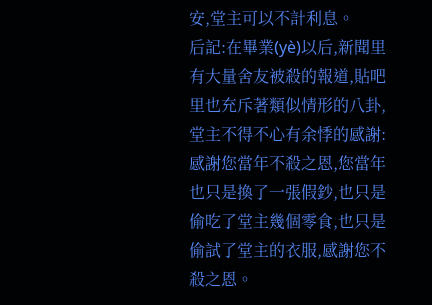安,堂主可以不計利息。
后記:在畢業(yè)以后,新聞里有大量舍友被殺的報道,貼吧里也充斥著類似情形的八卦,堂主不得不心有余悸的感謝:感謝您當年不殺之恩,您當年也只是換了一張假鈔,也只是偷吃了堂主幾個零食,也只是偷試了堂主的衣服,感謝您不殺之恩。